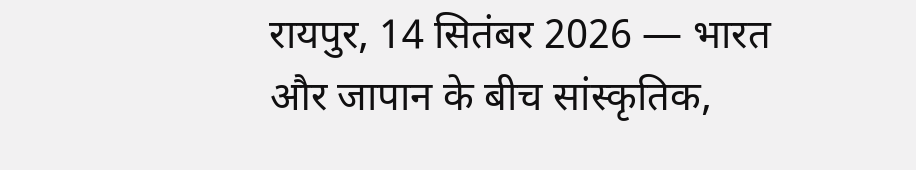रायपुर, 14 सितंबर 2026 — भारत और जापान के बीच सांस्कृतिक,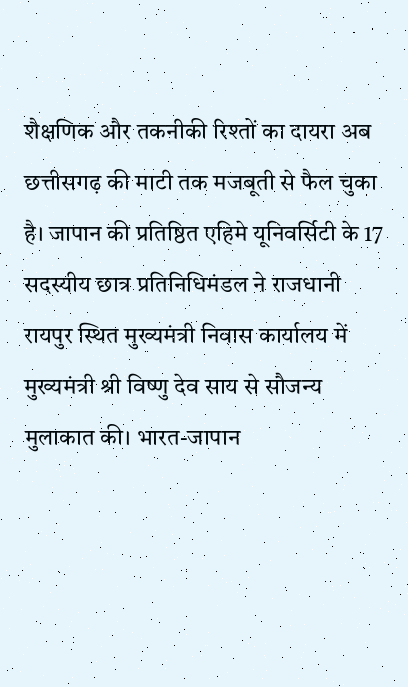शैक्षणिक और तकनीकी रिश्तों का दायरा अब छत्तीसगढ़ की माटी तक मजबूती से फैल चुका है। जापान की प्रतिष्ठित एहिमे यूनिवर्सिटी के 17 सदस्यीय छात्र प्रतिनिधिमंडल ने राजधानी रायपुर स्थित मुख्यमंत्री निवास कार्यालय में मुख्यमंत्री श्री विष्णु देव साय से सौजन्य मुलाकात की। भारत-जापान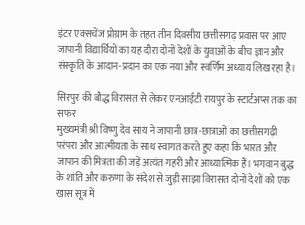इंटर एक्सचेंज प्रोग्राम के तहत तीन दिवसीय छत्तीसगढ़ प्रवास पर आए जापानी विद्यार्थियों का यह दौरा दोनों देशों के युवाओं के बीच ज्ञान और संस्कृति के आदान-प्रदान का एक नया और स्वर्णिम अध्याय लिख रहा है।

सिरपुर की बौद्ध विरासत से लेकर एनआईटी रायपुर के स्टार्टअप्स तक का सफर
मुख्यमंत्री श्री विष्णु देव साय ने जापानी छात्र-छात्राओं का छत्तीसगढ़ी परंपरा और आत्मीयता के साथ स्वागत करते हुए कहा कि भारत और जापान की मित्रता की जड़ें अत्यंत गहरी और आध्यात्मिक हैं। भगवान बुद्ध के शांति और करुणा के संदेश से जुड़ी साझा विरासत दोनों देशों को एक खास सूत्र में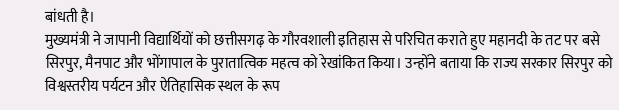बांधती है।
मुख्यमंत्री ने जापानी विद्यार्थियों को छत्तीसगढ़ के गौरवशाली इतिहास से परिचित कराते हुए महानदी के तट पर बसे सिरपुर, मैनपाट और भोंगापाल के पुरातात्विक महत्व को रेखांकित किया। उन्होंने बताया कि राज्य सरकार सिरपुर को विश्वस्तरीय पर्यटन और ऐतिहासिक स्थल के रूप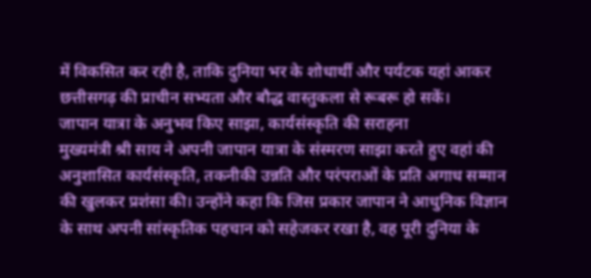में विकसित कर रही है, ताकि दुनिया भर के शोधार्थी और पर्यटक यहां आकर छत्तीसगढ़ की प्राचीन सभ्यता और बौद्ध वास्तुकला से रूबरू हो सकें।
जापान यात्रा के अनुभव किए साझा, कार्यसंस्कृति की सराहना
मुख्यमंत्री श्री साय ने अपनी जापान यात्रा के संस्मरण साझा करते हुए वहां की अनुशासित कार्यसंस्कृति, तकनीकी उन्नति और परंपराओं के प्रति अगाध सम्मान की खुलकर प्रशंसा की। उन्होंने कहा कि जिस प्रकार जापान ने आधुनिक विज्ञान के साथ अपनी सांस्कृतिक पहचान को सहेजकर रखा है, वह पूरी दुनिया के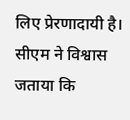लिए प्रेरणादायी है। सीएम ने विश्वास जताया कि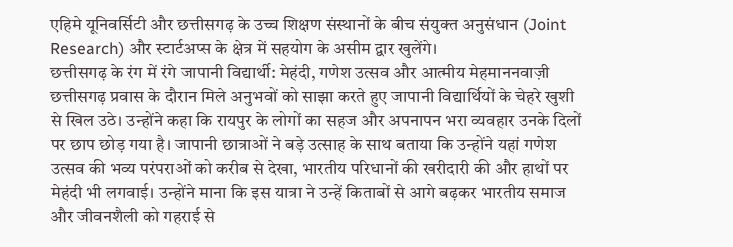एहिमे यूनिवर्सिटी और छत्तीसगढ़ के उच्च शिक्षण संस्थानों के बीच संयुक्त अनुसंधान (Joint Research) और स्टार्टअप्स के क्षेत्र में सहयोग के असीम द्वार खुलेंगे।
छत्तीसगढ़ के रंग में रंगे जापानी विद्यार्थी: मेहंदी, गणेश उत्सव और आत्मीय मेहमाननवाज़ी
छत्तीसगढ़ प्रवास के दौरान मिले अनुभवों को साझा करते हुए जापानी विद्यार्थियों के चेहरे खुशी से खिल उठे। उन्होंने कहा कि रायपुर के लोगों का सहज और अपनापन भरा व्यवहार उनके दिलों पर छाप छोड़ गया है। जापानी छात्राओं ने बड़े उत्साह के साथ बताया कि उन्होंने यहां गणेश उत्सव की भव्य परंपराओं को करीब से देखा, भारतीय परिधानों की खरीदारी की और हाथों पर मेहंदी भी लगवाई। उन्होंने माना कि इस यात्रा ने उन्हें किताबों से आगे बढ़कर भारतीय समाज और जीवनशैली को गहराई से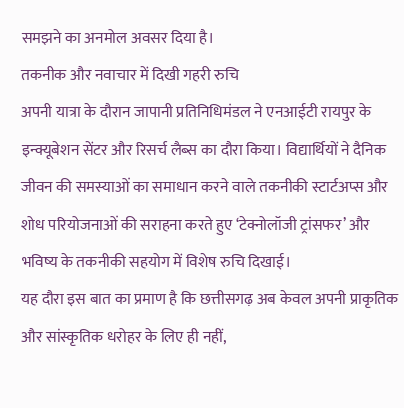समझने का अनमोल अवसर दिया है।
तकनीक और नवाचार में दिखी गहरी रुचि
अपनी यात्रा के दौरान जापानी प्रतिनिधिमंडल ने एनआईटी रायपुर के इन्क्यूबेशन सेंटर और रिसर्च लैब्स का दौरा किया। विद्यार्थियों ने दैनिक जीवन की समस्याओं का समाधान करने वाले तकनीकी स्टार्टअप्स और शोध परियोजनाओं की सराहना करते हुए ‘टेक्नोलॉजी ट्रांसफर’ और भविष्य के तकनीकी सहयोग में विशेष रुचि दिखाई।
यह दौरा इस बात का प्रमाण है कि छत्तीसगढ़ अब केवल अपनी प्राकृतिक और सांस्कृतिक धरोहर के लिए ही नहीं,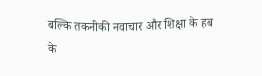बल्कि तकनीकी नवाचार और शिक्षा के हब के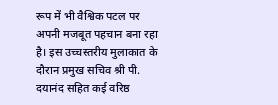रूप में भी वैश्विक पटल पर अपनी मजबूत पहचान बना रहा है। इस उच्चस्तरीय मुलाकात के दौरान प्रमुख सचिव श्री पी. दयानंद सहित कई वरिष्ठ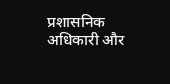प्रशासनिक अधिकारी और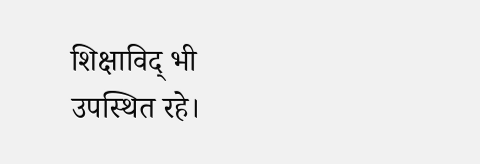शिक्षाविद् भी उपस्थित रहे।